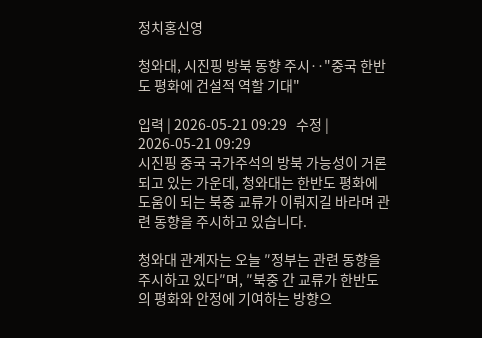정치홍신영

청와대, 시진핑 방북 동향 주시‥"중국 한반도 평화에 건설적 역할 기대"

입력 | 2026-05-21 09:29   수정 | 2026-05-21 09:29
시진핑 중국 국가주석의 방북 가능성이 거론되고 있는 가운데, 청와대는 한반도 평화에 도움이 되는 북중 교류가 이뤄지길 바라며 관련 동향을 주시하고 있습니다.

청와대 관계자는 오늘 ″정부는 관련 동향을 주시하고 있다″며, ″북중 간 교류가 한반도의 평화와 안정에 기여하는 방향으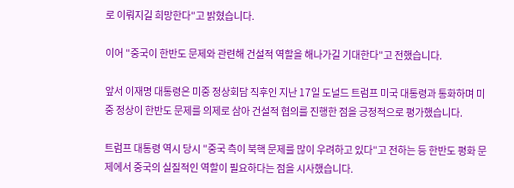로 이뤄지길 희망한다″고 밝혔습니다.

이어 ″중국이 한반도 문제와 관련해 건설적 역할을 해나가길 기대한다″고 전했습니다.

앞서 이재명 대통령은 미중 정상회담 직후인 지난 17일 도널드 트럼프 미국 대통령과 통화하며 미중 정상이 한반도 문제를 의제로 삼아 건설적 협의를 진행한 점을 긍정적으로 평가했습니다.

트럼프 대통령 역시 당시 ″중국 측이 북핵 문제를 많이 우려하고 있다″고 전하는 등 한반도 평화 문제에서 중국의 실질적인 역할이 필요하다는 점을 시사했습니다.